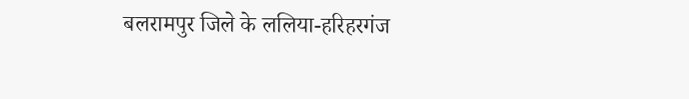बलरामपुर जिले के ललिया-हरिहरगंज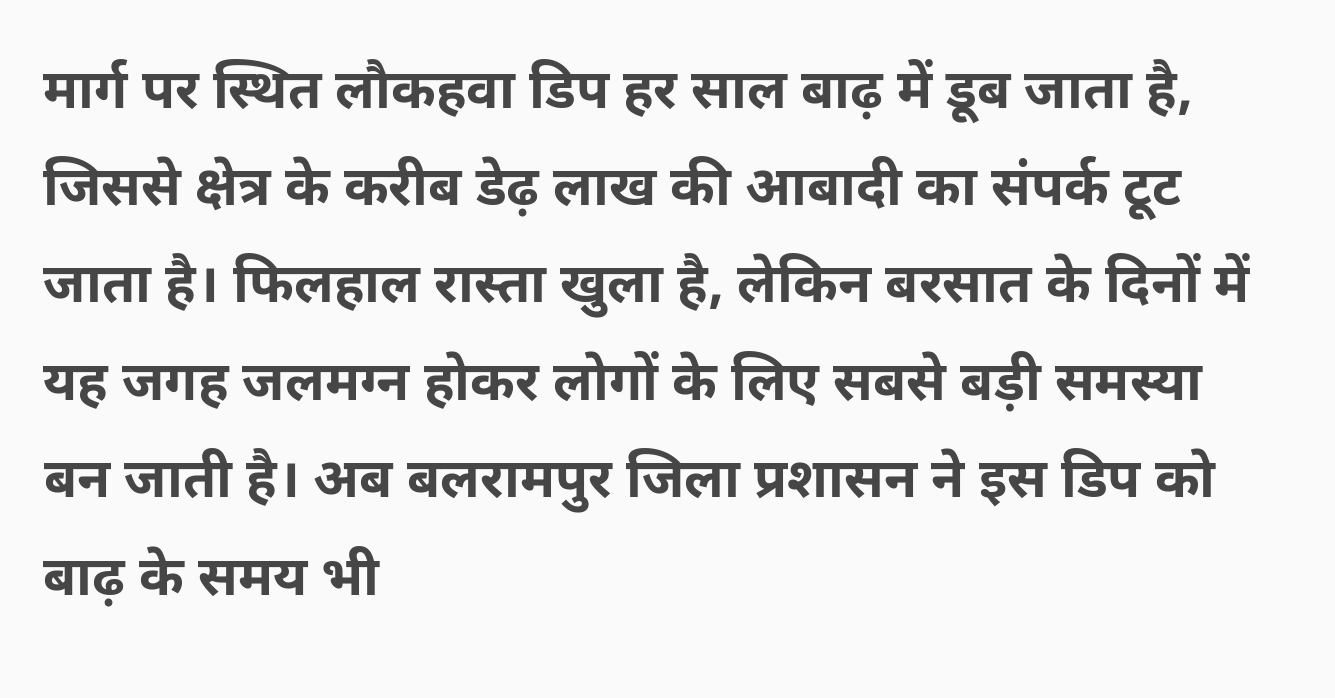मार्ग पर स्थित लौकहवा डिप हर साल बाढ़ में डूब जाता है, जिससे क्षेत्र के करीब डेढ़ लाख की आबादी का संपर्क टूट जाता है। फिलहाल रास्ता खुला है, लेकिन बरसात के दिनों में यह जगह जलमग्न होकर लोगों के लिए सबसे बड़ी समस्या बन जाती है। अब बलरामपुर जिला प्रशासन ने इस डिप को बाढ़ के समय भी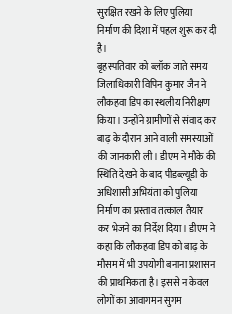सुरक्षित रखने के लिए पुलिया निर्माण की दिशा में पहल शुरू कर दी है।
बृहस्पतिवार को ब्लॉक जाते समय जिलाधिकारी विपिन कुमार जैन ने लौकहवा डिप का स्थलीय निरीक्षण किया। उन्होंने ग्रामीणों से संवाद कर बाढ़ के दौरान आने वाली समस्याओं की जानकारी ली। डीएम ने मौके की स्थिति देखने के बाद पीडब्ल्यूडी के अधिशासी अभियंता को पुलिया निर्माण का प्रस्ताव तत्काल तैयार कर भेजने का निर्देश दिया। डीएम ने कहा कि लौकहवा डिप को बाढ़ के मौसम में भी उपयोगी बनाना प्रशासन की प्राथमिकता है। इससे न केवल लोगों का आवागमन सुगम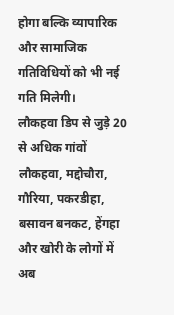होगा बल्कि व्यापारिक और सामाजिक गतिविधियों को भी नई गति मिलेगी।
लौकहवा डिप से जुड़े 20 से अधिक गांवों लौकहवा, मद्दोचौरा, गौरिया, पकरडीहा, बसावन बनकट, हेंगहा और खोरी के लोगों में अब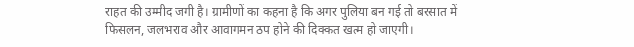राहत की उम्मीद जगी है। ग्रामीणों का कहना है कि अगर पुलिया बन गई तो बरसात में फिसलन, जलभराव और आवागमन ठप होने की दिक्कत खत्म हो जाएगी।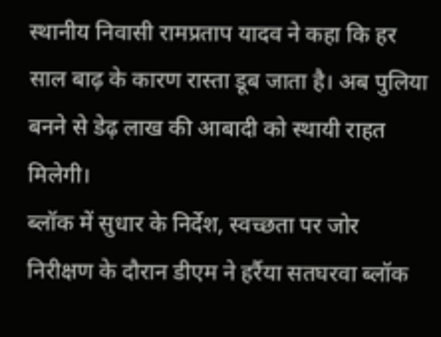स्थानीय निवासी रामप्रताप यादव ने कहा कि हर साल बाढ़ के कारण रास्ता डूब जाता है। अब पुलिया बनने से डेढ़ लाख की आबादी को स्थायी राहत मिलेगी।
ब्लॉक में सुधार के निर्देश, स्वच्छता पर जोर
निरीक्षण के दौरान डीएम ने हर्रैया सतघरवा ब्लॉक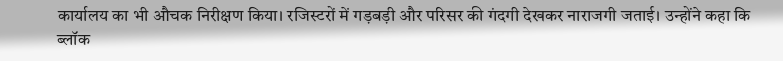कार्यालय का भी औचक निरीक्षण किया। रजिस्टरों में गड़बड़ी और परिसर की गंदगी देखकर नाराजगी जताई। उन्होंने कहा कि ब्लॉक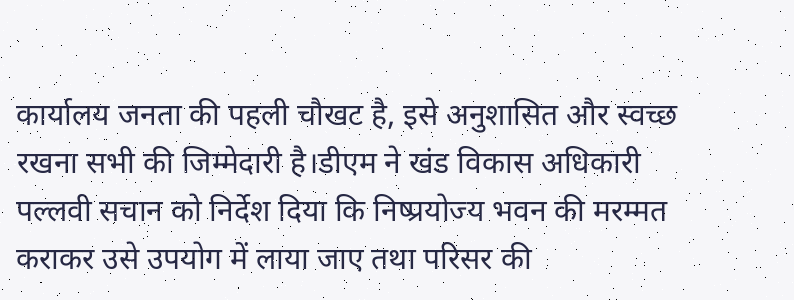कार्यालय जनता की पहली चौखट है, इसे अनुशासित और स्वच्छ रखना सभी की जिम्मेदारी है।डीएम ने खंड विकास अधिकारी पल्लवी सचान को निर्देश दिया कि निष्प्रयोज्य भवन की मरम्मत कराकर उसे उपयोग में लाया जाए तथा परिसर की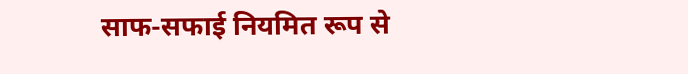साफ-सफाई नियमित रूप से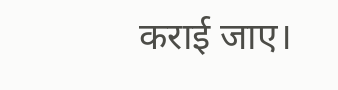कराई जाए।